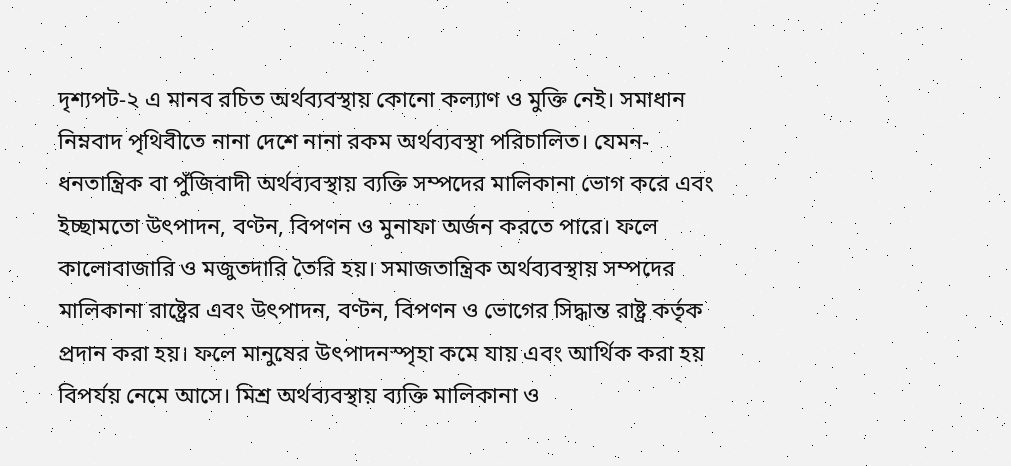দৃশ্যপট-২ এ মানব রচিত অর্থব্যবস্থায় কোনো কল্যাণ ও মুক্তি নেই। সমাধান নিম্নবাদ পৃথিবীতে নানা দেশে নানা রকম অর্থব্যবস্থা পরিচালিত। যেমন- ধনতান্ত্রিক বা পুঁজিবাদী অর্থব্যবস্থায় ব্যক্তি সম্পদের মালিকানা ভোগ করে এবং ইচ্ছামতো উৎপাদন, বণ্টন, বিপণন ও মুনাফা অর্জন করতে পারে। ফলে কালোবাজারি ও মজুতদারি তৈরি হয়। সমাজতান্ত্রিক অর্থব্যবস্থায় সম্পদের মালিকানা রাষ্ট্রের এবং উৎপাদন, বণ্টন, বিপণন ও ভোগের সিদ্ধান্ত রাষ্ট্র কর্তৃক প্রদান করা হয়। ফলে মানুষের উৎপাদনস্পৃহা কমে যায় এবং আর্থিক করা হয় বিপর্যয় নেমে আসে। মিশ্র অর্থব্যবস্থায় ব্যক্তি মালিকানা ও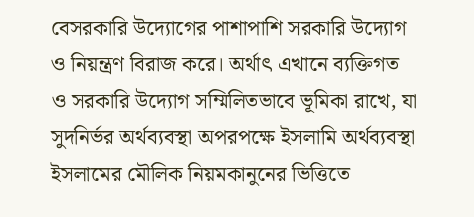বেসরকারি উদ্যোগের পাশাপাশি সরকারি উদ্যোগ ও নিয়ন্ত্রণ বিরাজ করে। অর্থাৎ এখানে ব্যক্তিগত ও সরকারি উদ্যোগ সম্মিলিতভাবে ভূমিকা রাখে, যা সুদনির্ভর অর্থব্যবস্থা অপরপক্ষে ইসলামি অর্থব্যবস্থা ইসলামের মৌলিক নিয়মকানুনের ভিত্তিতে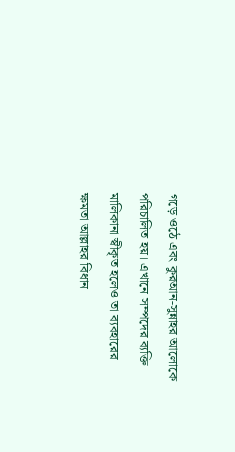গড়ে ওঠে এবং কুরআন-সুন্নাহর আলোকে পরিচালিত হয়। এখানে সম্পদের ব্যক্তি মালিকানা স্বীকৃত হলেও তা ব্যবহারের ক্ষমতা আল্লাহর বিধান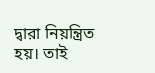দ্বারা নিয়ন্ত্রিত হয়। তাই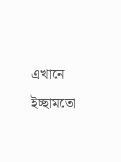এখানে ইচ্ছামতো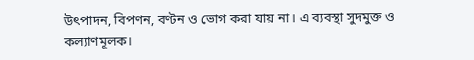উৎপাদন, বিপণন, বণ্টন ও ভোগ করা যায় না। এ ব্যবস্থা সুদমুক্ত ও কল্যাণমূলক।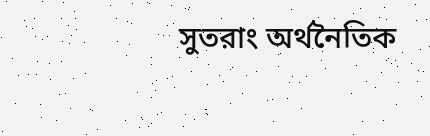সুতরাং অর্থনৈতিক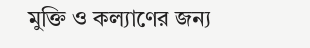মুক্তি ও কল্যাণের জন্য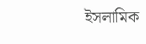ইসলামিক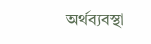অর্থব্যবস্থা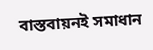বাস্তবায়নই সমাধান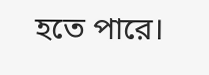হতে পারে।